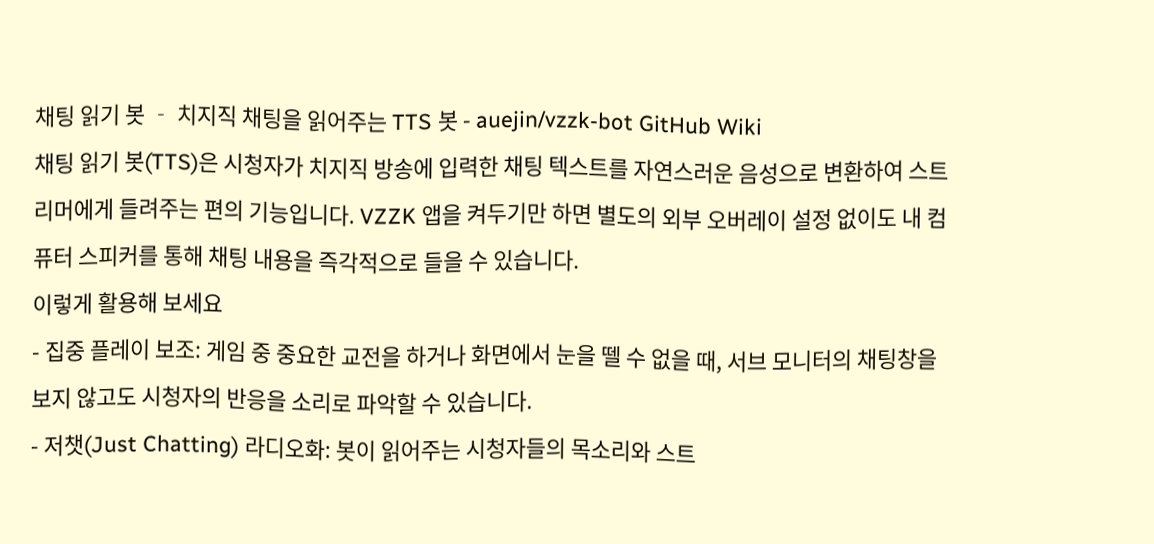채팅 읽기 봇 ‐ 치지직 채팅을 읽어주는 TTS 봇 - auejin/vzzk-bot GitHub Wiki
채팅 읽기 봇(TTS)은 시청자가 치지직 방송에 입력한 채팅 텍스트를 자연스러운 음성으로 변환하여 스트리머에게 들려주는 편의 기능입니다. VZZK 앱을 켜두기만 하면 별도의 외부 오버레이 설정 없이도 내 컴퓨터 스피커를 통해 채팅 내용을 즉각적으로 들을 수 있습니다.
이렇게 활용해 보세요
- 집중 플레이 보조: 게임 중 중요한 교전을 하거나 화면에서 눈을 뗄 수 없을 때, 서브 모니터의 채팅창을 보지 않고도 시청자의 반응을 소리로 파악할 수 있습니다.
- 저챗(Just Chatting) 라디오화: 봇이 읽어주는 시청자들의 목소리와 스트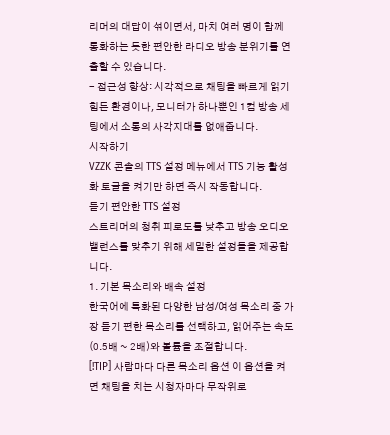리머의 대답이 섞이면서, 마치 여러 명이 함께 통화하는 듯한 편안한 라디오 방송 분위기를 연출할 수 있습니다.
- 접근성 향상: 시각적으로 채팅을 빠르게 읽기 힘든 환경이나, 모니터가 하나뿐인 1컴 방송 세팅에서 소통의 사각지대를 없애줍니다.
시작하기
VZZK 콘솔의 TTS 설정 메뉴에서 TTS 기능 활성화 토글을 켜기만 하면 즉시 작동합니다.
듣기 편안한 TTS 설정
스트리머의 청취 피로도를 낮추고 방송 오디오 밸런스를 맞추기 위해 세밀한 설정들을 제공합니다.
1. 기본 목소리와 배속 설정
한국어에 특화된 다양한 남성/여성 목소리 중 가장 듣기 편한 목소리를 선택하고, 읽어주는 속도(0.5배 ~ 2배)와 볼륨을 조절합니다.
[!TIP] 사람마다 다른 목소리 옵션 이 옵션을 켜면 채팅을 치는 시청자마다 무작위로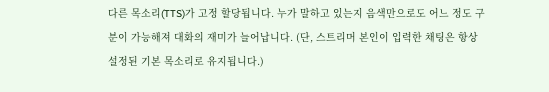다른 목소리(TTS)가 고정 할당됩니다. 누가 말하고 있는지 음색만으로도 어느 정도 구분이 가능해져 대화의 재미가 늘어납니다. (단, 스트리머 본인이 입력한 채팅은 항상 설정된 기본 목소리로 유지됩니다.)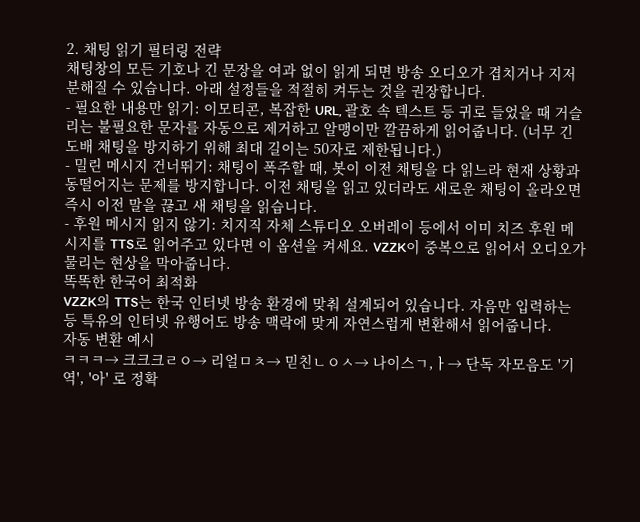2. 채팅 읽기 필터링 전략
채팅창의 모든 기호나 긴 문장을 여과 없이 읽게 되면 방송 오디오가 겹치거나 지저분해질 수 있습니다. 아래 설정들을 적절히 켜두는 것을 권장합니다.
- 필요한 내용만 읽기: 이모티콘, 복잡한 URL, 괄호 속 텍스트 등 귀로 들었을 때 거슬리는 불필요한 문자를 자동으로 제거하고 알맹이만 깔끔하게 읽어줍니다. (너무 긴 도배 채팅을 방지하기 위해 최대 길이는 50자로 제한됩니다.)
- 밀린 메시지 건너뛰기: 채팅이 폭주할 때, 봇이 이전 채팅을 다 읽느라 현재 상황과 동떨어지는 문제를 방지합니다. 이전 채팅을 읽고 있더라도 새로운 채팅이 올라오면 즉시 이전 말을 끊고 새 채팅을 읽습니다.
- 후원 메시지 읽지 않기: 치지직 자체 스튜디오 오버레이 등에서 이미 치즈 후원 메시지를 TTS로 읽어주고 있다면 이 옵션을 켜세요. VZZK이 중복으로 읽어서 오디오가 물리는 현상을 막아줍니다.
똑똑한 한국어 최적화
VZZK의 TTS는 한국 인터넷 방송 환경에 맞춰 설계되어 있습니다. 자음만 입력하는 등 특유의 인터넷 유행어도 방송 맥락에 맞게 자연스럽게 변환해서 읽어줍니다.
자동 변환 예시
ㅋㅋㅋ→ 크크크ㄹㅇ→ 리얼ㅁㅊ→ 믿친ㄴㅇㅅ→ 나이스ㄱ,ㅏ→ 단독 자모음도 '기역', '아' 로 정확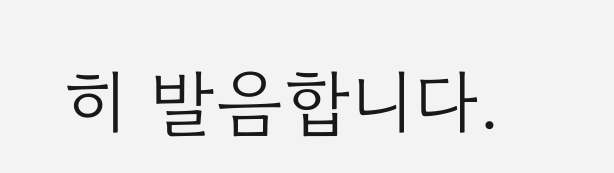히 발음합니다.